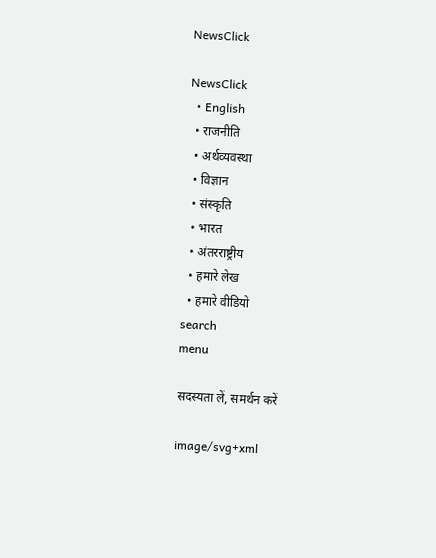NewsClick

NewsClick
  • English
  • राजनीति
  • अर्थव्यवस्था
  • विज्ञान
  • संस्कृति
  • भारत
  • अंतरराष्ट्रीय
  • हमारे लेख
  • हमारे वीडियो
search
menu

सदस्यता लें, समर्थन करें

image/svg+xml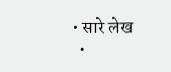• सारे लेख
  •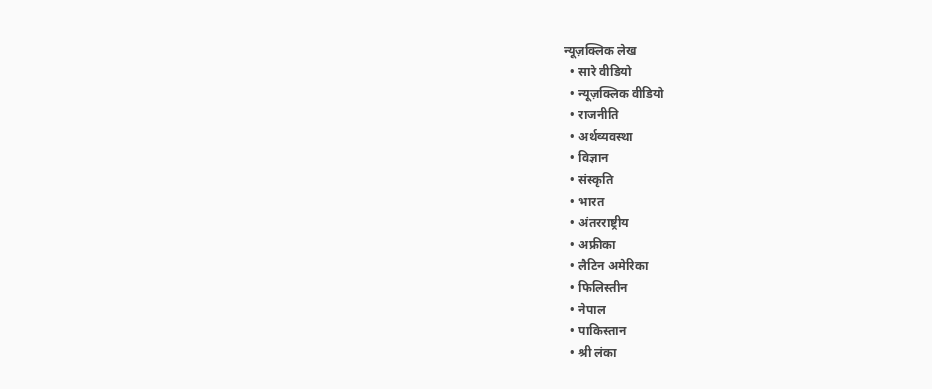न्यूज़क्लिक लेख
  • सारे वीडियो
  • न्यूज़क्लिक वीडियो
  • राजनीति
  • अर्थव्यवस्था
  • विज्ञान
  • संस्कृति
  • भारत
  • अंतरराष्ट्रीय
  • अफ्रीका
  • लैटिन अमेरिका
  • फिलिस्तीन
  • नेपाल
  • पाकिस्तान
  • श्री लंका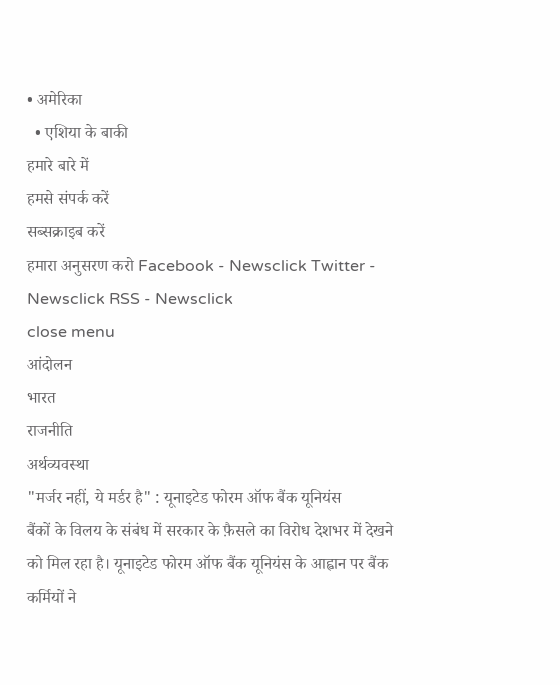• अमेरिका
  • एशिया के बाकी
हमारे बारे में
हमसे संपर्क करें
सब्सक्राइब करें
हमारा अनुसरण करो Facebook - Newsclick Twitter - Newsclick RSS - Newsclick
close menu
आंदोलन
भारत
राजनीति
अर्थव्यवस्था
"मर्जर नहीं, ये मर्डर है" : यूनाइटेड फोरम ऑफ बैंक यूनियंस
बैंकों के विलय के संबंध में सरकार के फ़ैसले का विरोध देशभर में देखने को मिल रहा है। यूनाइटेड फोरम ऑफ बैंक यूनियंस के आह्वान पर बैंक कर्मियों ने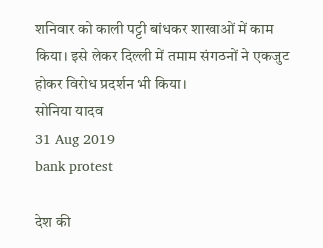शनिवार को काली पट्टी बांधकर शाखाओं में काम किया। इसे लेकर दिल्ली में तमाम संगठनों ने एकजुट होकर विरोध प्रदर्शन भी किया।
सोनिया यादव
31 Aug 2019
bank protest

देश की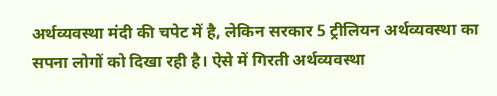अर्थव्यवस्था मंदी की चपेट में है, लेकिन सरकार 5 ट्रीलियन अर्थव्यवस्था का सपना लोगों को दिखा रही है। ऐसे में गिरती अर्थव्यवस्था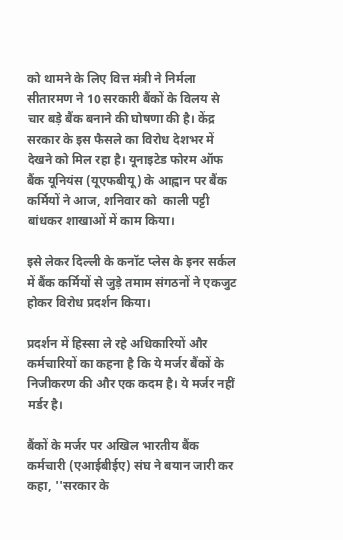को थामने के लिए वित्त मंत्री ने निर्मला सीतारमण ने 10 सरकारी बैंकों के विलय से चार बड़े बैंक बनाने की घोषणा की है। केंद्र सरकार के इस फैसले का विरोध देशभर में देखने को मिल रहा है। यूनाइटेड फोरम ऑफ बैंक यूनियंस (यूएफबीयू) के आह्वान पर बैंक कर्मियों ने आज, शनिवार को  काली पट्टी बांधकर शाखाओं में काम किया।

इसे लेकर दिल्ली के कनॉट प्लेस के इनर सर्कल में बैंक कर्मियों से जुड़े तमाम संगठनों ने एकजुट होकर विरोध प्रदर्शन किया।

प्रदर्शन में हिस्सा ले रहे अधिकारियों और कर्मचारियों का कहना है कि ये मर्जर बैंकों के निजीकरण की और एक कदम है। ये मर्जर नहीं मर्डर है।

बैंकों के मर्जर पर अखिल भारतीय बैंक कर्मचारी (एआईबीईए) संघ ने बयान जारी कर कहा, ''सरकार के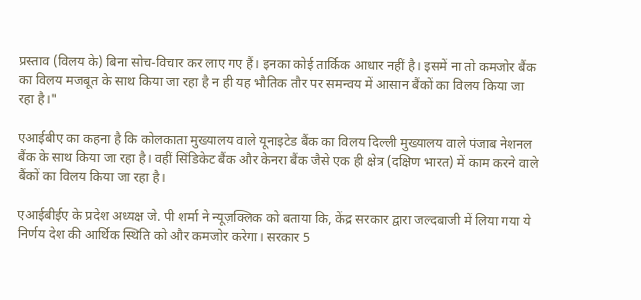प्रस्ताव (विलय के) बिना सोच-विचार कर लाए गए हैं। इनका कोई तार्किक आधार नहीं है। इसमें ना तो कमजोर बैंक का विलय मजबूत के साथ किया जा रहा है न ही यह भौतिक तौर पर समन्वय में आसान बैंकों का विलय किया जा रहा है।"

एआईबीए का कहना है कि कोलकाता मुख्यालय वाले यूनाइटेड बैंक का विलय दिल्ली मुख्यालय वाले पंजाब नेशनल बैंक के साथ किया जा रहा है। वहीं सिंडिकेट बैंक और केनरा बैंक जैसे एक ही क्षेत्र (दक्षिण भारत) में काम करने वाले बैंकों का विलय किया जा रहा है।

एआईबीईए के प्रदेश अध्यक्ष जे. पी शर्मा ने न्यूज़क्लिक को बताया कि, केंद्र सरकार द्वारा जल्दबाजी में लिया गया ये निर्णय देश की आर्थिक स्थिति को और कमजोर करेगा। सरकार 5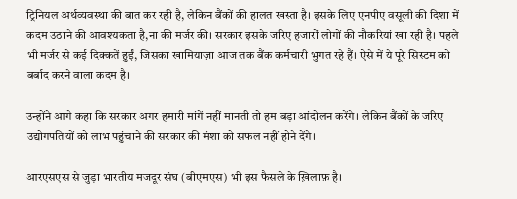ट्रिनियल अर्थव्यवस्था की बात कर रही है, लेकिन बैंकों की हालत खस्ता है। इसके लिए एनपीए वसूली की दिशा में कदम उठाने की आवश्यकता है,ना की मर्जर की। सरकार इसके जरिए हजारों लोगों की नौकरियां खा रही है। पहले भी मर्जर से कई दिक्कतें हुईं, जिसका खामियाज़ा आज तक बैंक कर्मचारी भुगत रहे हैं। ऐसे में ये पूरे सिस्टम को बर्बाद करने वाला कदम है।

उन्होंने आगे कहा कि सरकार अगर हमारी मांगें नहीं मानती तो हम बड़ा आंदोलन करेंगे। लेकिन बैंकों के जरिए उद्योगपतियों को लाभ पहुंचाने की सरकार की मंशा को सफल नहीं होने देंगे।

आरएसएस से जुड़ा भारतीय मजदूर संघ (बीएमएस) भी इस फैसले के ख़िलाफ़ है।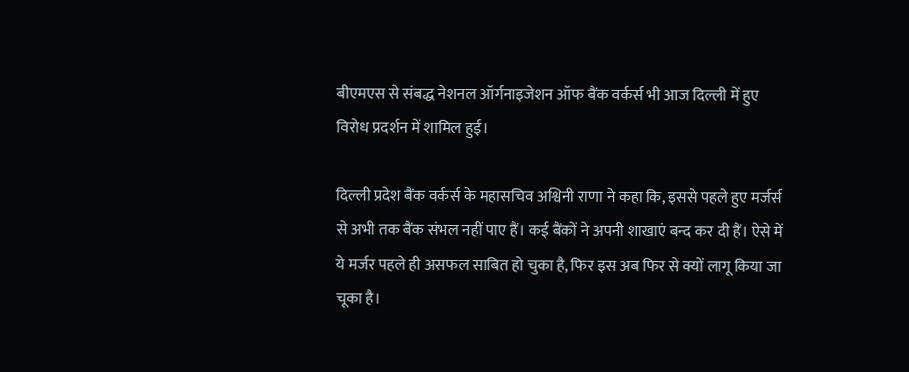बीएमएस से संबद्ध नेशनल ऑर्गनाइजेशन ऑफ बैंक वर्कर्स भी आज दिल्ली में हुए विरोध प्रदर्शन में शामिल हुई।

दिल्ली प्रदेश बैंक वर्कर्स के महासचिव अश्विनी राणा ने कहा कि, इससे पहले हुए मर्जर्स से अभी तक बैंक संभल नहीं पाए हैं। कई बैंकों ने अपनी शाखाएं बन्द कर दी हैं। ऐसे में ये मर्जर पहले ही असफल साबित हो चुका है, फिर इस अब फिर से क्यों लागू किया जा चूका है।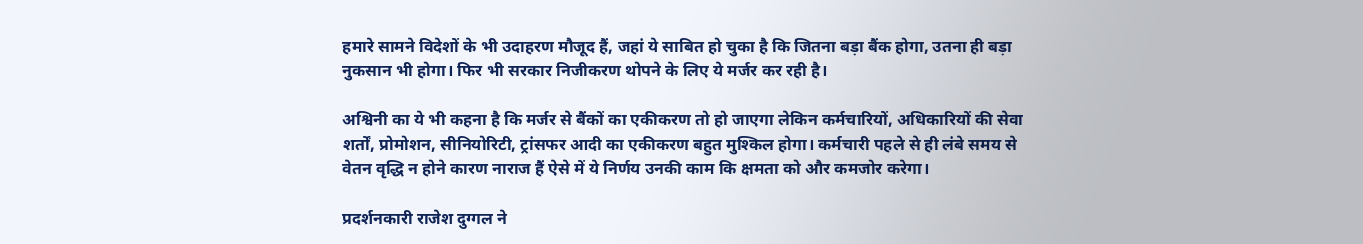हमारे सामने विदेशों के भी उदाहरण मौजूद हैं, जहां ये साबित हो चुका है कि जितना बड़ा बैंक होगा, उतना ही बड़ा नुकसान भी होगा। फिर भी सरकार निजीकरण थोपने के लिए ये मर्जर कर रही है।

अश्विनी का ये भी कहना है कि मर्जर से बैंकों का एकीकरण तो हो जाएगा लेकिन कर्मचारियों, अधिकारियों की सेवा शर्तों, प्रोमोशन, सीनियोरिटी, ट्रांसफर आदी का एकीकरण बहुत मुश्किल होगा। कर्मचारी पहले से ही लंबे समय से वेतन वृद्धि न होने कारण नाराज हैं ऐसे में ये निर्णय उनकी काम कि क्षमता को और कमजोर करेगा।

प्रदर्शनकारी राजेश दुग्गल ने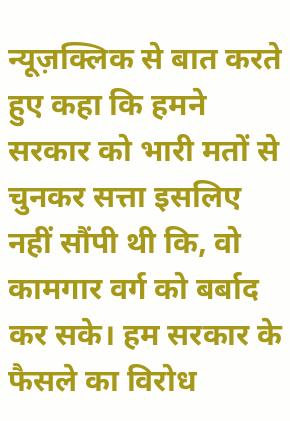न्यूज़क्लिक से बात करते हुए कहा कि हमने सरकार को भारी मतों से चुनकर सत्ता इसलिए नहीं सौंपी थी कि, वो कामगार वर्ग को बर्बाद कर सके। हम सरकार के फैसले का विरोध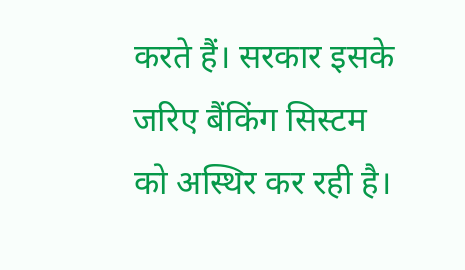करते हैं। सरकार इसके जरिए बैंकिंग सिस्टम को अस्थिर कर रही है।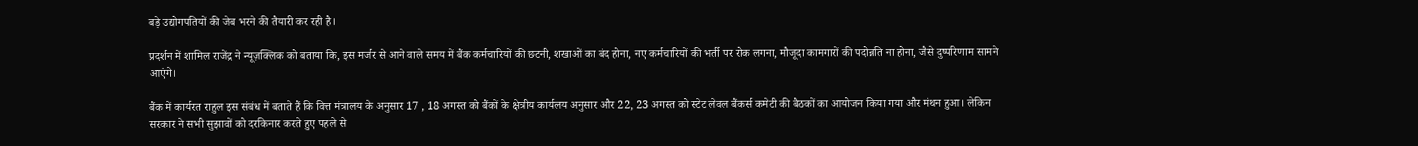बड़े उद्योगपतियों की जेब भरने की तैयारी कर रही है।

प्रदर्शन में शामिल राजेंद्र ने न्यूज़क्लिक को बताया कि, इस मर्जर से आने वाले समय में बैंक कर्मचारियों की छटनी, शखाओं का बंद होना, नए कर्मचारियों की भर्ती पर रोक लगना, मौजूदा कामगारों की पदोन्नति ना होना, जैसे दुष्परिणाम सामने आएंगे।

बैंक में कार्यरत राहुल इस संबंध में बताते हैं कि वित्त मंत्रालय के अनुसार 17 , 18 अगस्त को बैंकों के क्षेत्रीय कार्यलय अनुसार और 22, 23 अगस्त को स्टेट लेवल बैंकर्स कमेटी की बैठकों का आयोजन किया गया और मंथन हुआ। लेकिन सरकार ने सभी सुझावों को दरकिनार करते हुए पहले से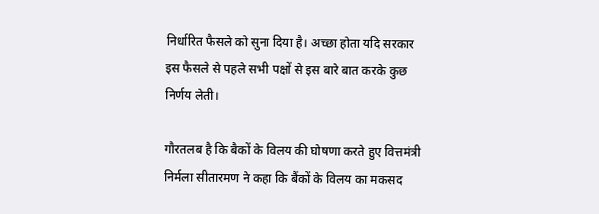निर्धारित फैसले को सुना दिया है। अच्छा होता यदि सरकार इस फैसले से पहले सभी पक्षों से इस बारे बात करके कुछ निर्णय लेती।

गौरतलब है कि बैकों के विलय की घोषणा करते हुए वित्तमंत्री निर्मला सीतारमण ने कहा कि बैंकों के विलय का मकसद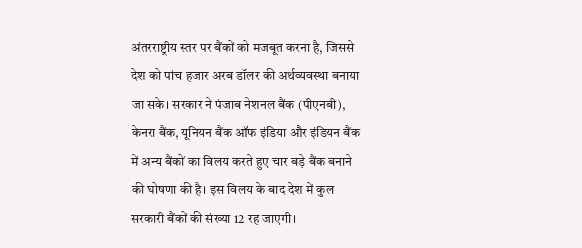अंतरराष्ट्रीय स्तर पर बैंकों को मजबूत करना है, जिससे देश को पांच हजार अरब डॉलर की अर्थव्यवस्था बनाया जा सके। सरकार ने पंजाब नेशनल बैंक (पीएनबी), केनरा बैंक, यूनियन बैंक ऑफ इंडिया और इंडियन बैंक में अन्य बैंकों का विलय करते हुए चार बड़े बैंक बनाने की घोषणा की है। इस विलय के बाद देश में कुल सरकारी बैंकों की संख्या 12 रह जाएगी।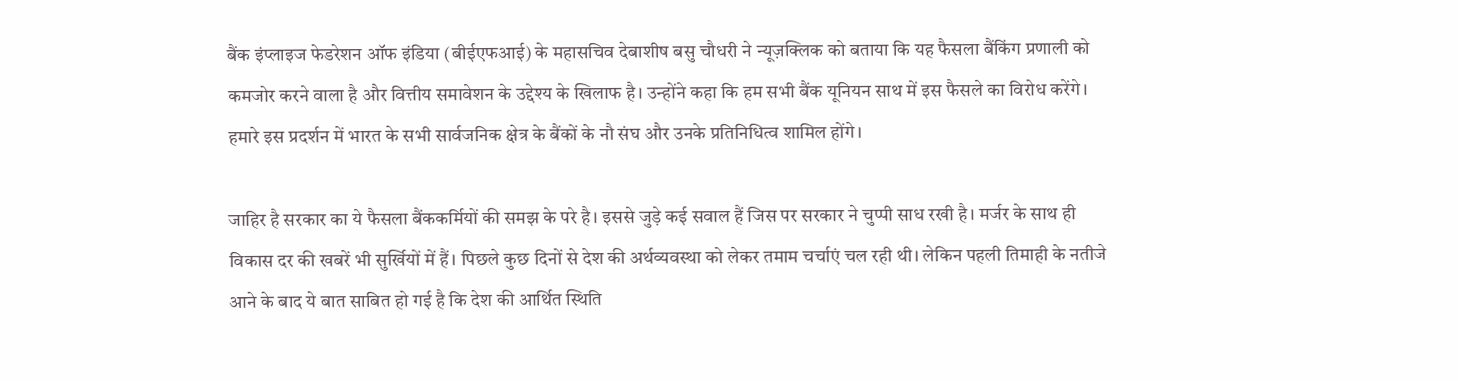बैंक इंप्लाइज फेडरेशन ऑफ इंडिया (बीईएफआई) के महासचिव देबाशीष बसु चौधरी ने न्यूज़क्लिक को बताया कि यह फैसला बैंकिंग प्रणाली को कमजोर करने वाला है और वित्तीय समावेशन के उद्देश्य के खिलाफ है। उन्होंने कहा कि हम सभी बैंक यूनियन साथ में इस फैसले का विरोध करेंगे। हमारे इस प्रदर्शन में भारत के सभी सार्वजनिक क्षेत्र के बैंकों के नौ संघ और उनके प्रतिनिधित्व शामिल होंगे।

जाहिर है सरकार का ये फैसला बैंककर्मियों की समझ के परे है। इससे जुड़े कई सवाल हैं जिस पर सरकार ने चुप्पी साध रखी है। मर्जर के साथ ही विकास दर की खबरें भी सुर्खियों में हैं। पिछले कुछ दिनों से देश की अर्थव्यवस्था को लेकर तमाम चर्चाएं चल रही थी। लेकिन पहली तिमाही के नतीजे आने के बाद ये बात साबित हो गई है कि देश की आर्थित स्थिति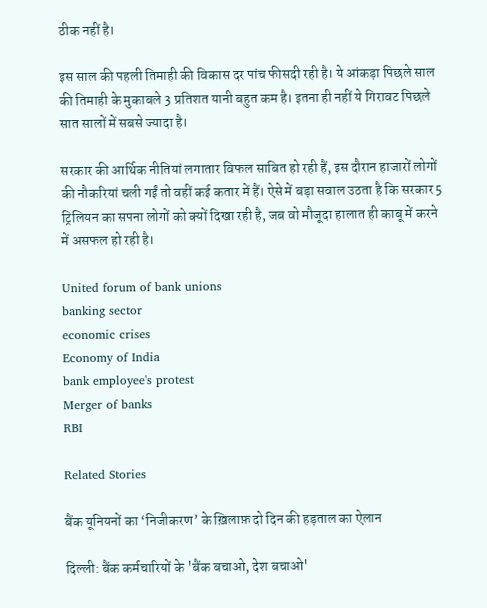ठीक नहीं है।

इस साल की पहली तिमाही की विकास दर पांच फीसदी रही है। ये आंकड़ा पिछले साल की तिमाही के मुकाबले 3 प्रतिशत यानी बहुत कम है। इतना ही नहीं ये गिरावट पिछले सात सालों में सबसे ज्यादा है।

सरकार की आर्थिक नीतियां लगातार विफल साबित हो रही हैं, इस दौरान हाजारों लोगों की नौकरियां चली गईं तो वहीं कई कतार में हैं। ऐसे में बड़ा सवाल उठता है कि सरकार 5 ट्रिलियन का सपना लोगों को क्यों दिखा रही है, जब वो मौजूदा हालात ही काबू में करने में असफल हो रही है।

United forum of bank unions
banking sector
economic crises
Economy of India
bank employee's protest
Merger of banks
RBI

Related Stories

बैंक यूनियनों का ‘निजीकरण’ के ख़िलाफ़ दो दिन की हड़ताल का ऐलान

दिल्ली: बैंक कर्मचारियों के 'बैंक बचाओ, देश बचाओ'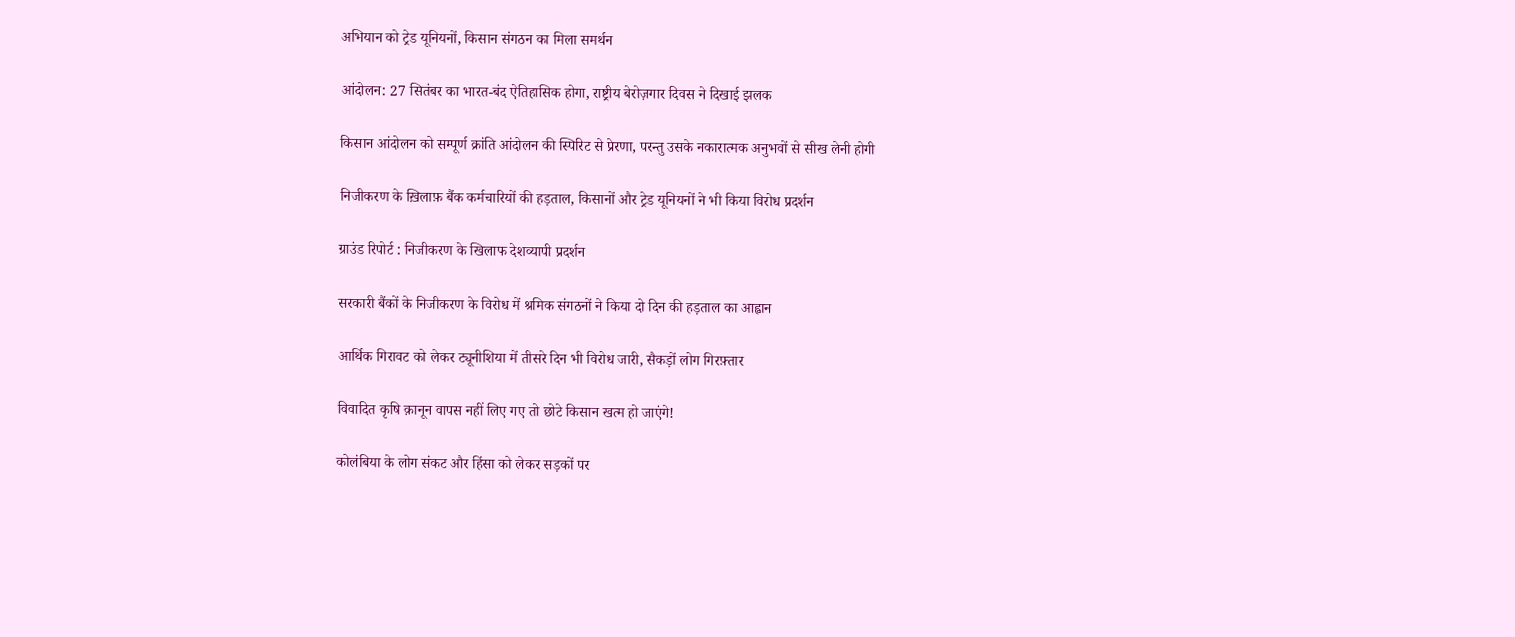अभियान को ट्रेड यूनियनों, किसान संगठन का मिला समर्थन

आंदोलन: 27 सितंबर का भारत-बंद ऐतिहासिक होगा, राष्ट्रीय बेरोज़गार दिवस ने दिखाई झलक

किसान आंदोलन को सम्पूर्ण क्रांति आंदोलन की स्पिरिट से प्रेरणा, परन्तु उसके नकारात्मक अनुभवों से सीख लेनी होगी

निजीकरण के ख़िलाफ़ बैंक कर्मचारियों की हड़ताल, किसानों और ट्रेड यूनियनों ने भी किया विरोध प्रदर्शन

ग्राउंड रिपोर्ट : निजीकरण के खिलाफ देशव्यापी प्रदर्शन

सरकारी बैंकों के निजीकरण के विरोध में श्रमिक संगठनों ने किया दो दिन की हड़ताल का आह्वान

आर्थिक गिरावट को लेकर ट्यूनीशिया में तीसरे दिन भी विरोध जारी, सैकड़ों लोग गिरफ़्तार

विवादित कृषि क़ानून वापस नहीं लिए गए तो छोटे किसान खत्म हो जाएंगे!

कोलंबिया के लोग संकट और हिंसा को लेकर सड़कों पर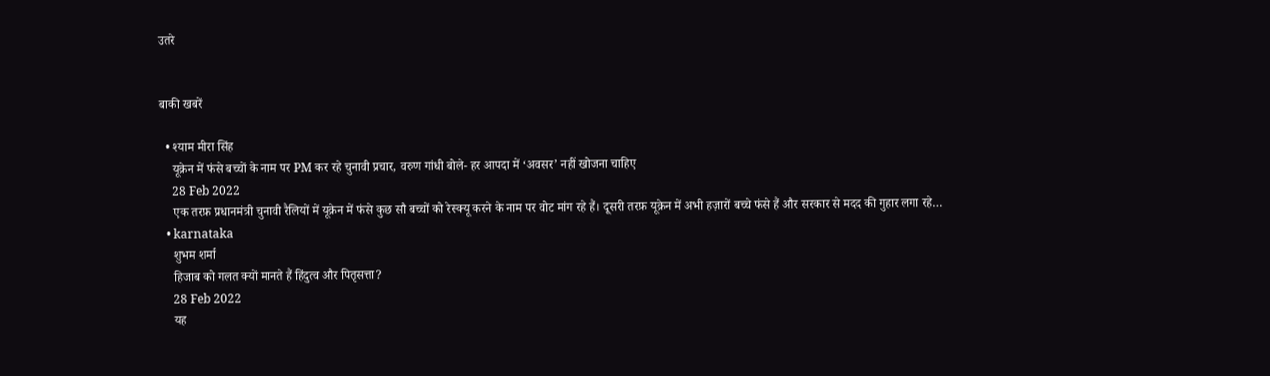उतरे


बाकी खबरें

  • श्याम मीरा सिंह
    यूक्रेन में फंसे बच्चों के नाम पर PM कर रहे चुनावी प्रचार, वरुण गांधी बोले- हर आपदा में ‘अवसर’ नहीं खोजना चाहिए
    28 Feb 2022
    एक तरफ़ प्रधानमंत्री चुनावी रैलियों में यूक्रेन में फंसे कुछ सौ बच्चों को रेस्क्यू करने के नाम पर वोट मांग रहे हैं। दूसरी तरफ़ यूक्रेन में अभी हज़ारों बच्चे फंसे हैं और सरकार से मदद की गुहार लगा रहे…
  • karnataka
    शुभम शर्मा
    हिजाब को गलत क्यों मानते हैं हिंदुत्व और पितृसत्ता?
    28 Feb 2022
    यह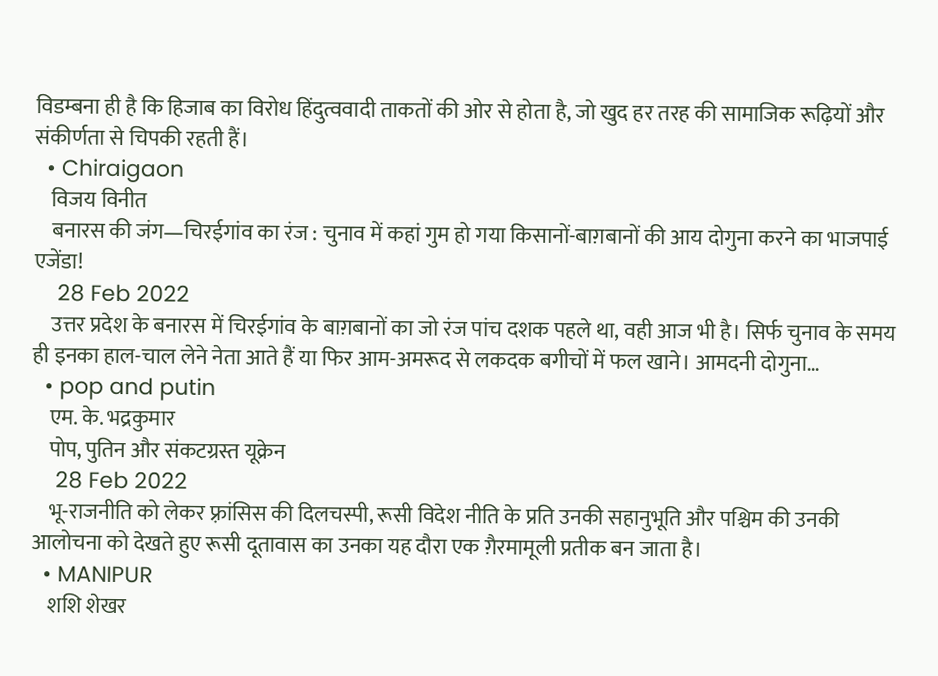विडम्बना ही है कि हिजाब का विरोध हिंदुत्ववादी ताकतों की ओर से होता है, जो खुद हर तरह की सामाजिक रूढ़ियों और संकीर्णता से चिपकी रहती हैं।
  • Chiraigaon
    विजय विनीत
    बनारस की जंग—चिरईगांव का रंज : चुनाव में कहां गुम हो गया किसानों-बाग़बानों की आय दोगुना करने का भाजपाई एजेंडा!
    28 Feb 2022
    उत्तर प्रदेश के बनारस में चिरईगांव के बाग़बानों का जो रंज पांच दशक पहले था, वही आज भी है। सिर्फ चुनाव के समय ही इनका हाल-चाल लेने नेता आते हैं या फिर आम-अमरूद से लकदक बगीचों में फल खाने। आमदनी दोगुना…
  • pop and putin
    एम. के. भद्रकुमार
    पोप, पुतिन और संकटग्रस्त यूक्रेन
    28 Feb 2022
    भू-राजनीति को लेकर फ़्रांसिस की दिलचस्पी, रूसी विदेश नीति के प्रति उनकी सहानुभूति और पश्चिम की उनकी आलोचना को देखते हुए रूसी दूतावास का उनका यह दौरा एक ग़ैरमामूली प्रतीक बन जाता है।
  • MANIPUR
    शशि शेखर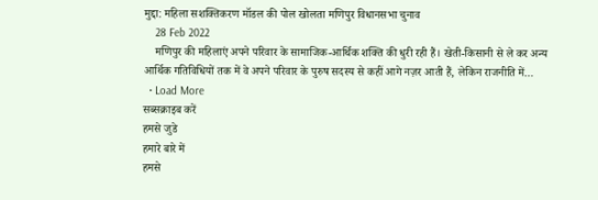मुद्दा: महिला सशक्तिकरण मॉडल की पोल खोलता मणिपुर विधानसभा चुनाव
    28 Feb 2022
    मणिपुर की महिलाएं अपने परिवार के सामाजिक-आर्थिक शक्ति की धुरी रही हैं। खेती-किसानी से ले कर अन्य आर्थिक गतिविधियों तक में वे अपने परिवार के पुरुष सदस्य से कहीं आगे नज़र आती हैं, लेकिन राजनीति में…
  • Load More
सब्सक्राइब करें
हमसे जुडे
हमारे बारे में
हमसे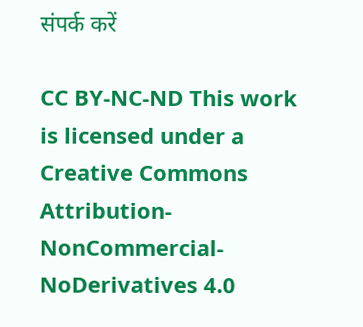संपर्क करें

CC BY-NC-ND This work is licensed under a Creative Commons Attribution-NonCommercial-NoDerivatives 4.0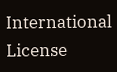International License